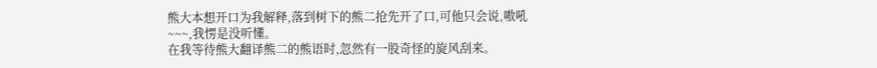熊大本想开口为我解释,落到树下的熊二抢先开了口,可他只会说,嗷吼~~~,我愣是没听懂。
在我等待熊大翻译熊二的熊语时,忽然有一股奇怪的旋风刮来。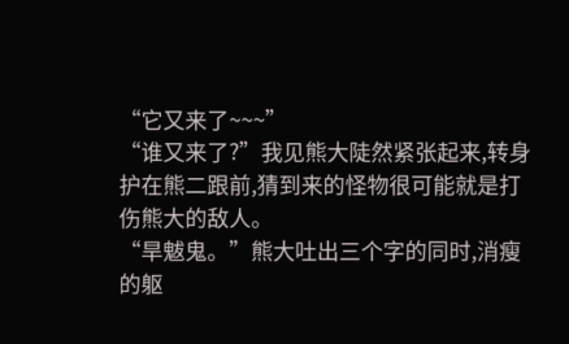“它又来了~~~”
“谁又来了?”我见熊大陡然紧张起来,转身护在熊二跟前,猜到来的怪物很可能就是打伤熊大的敌人。
“旱魃鬼。”熊大吐出三个字的同时,消瘦的躯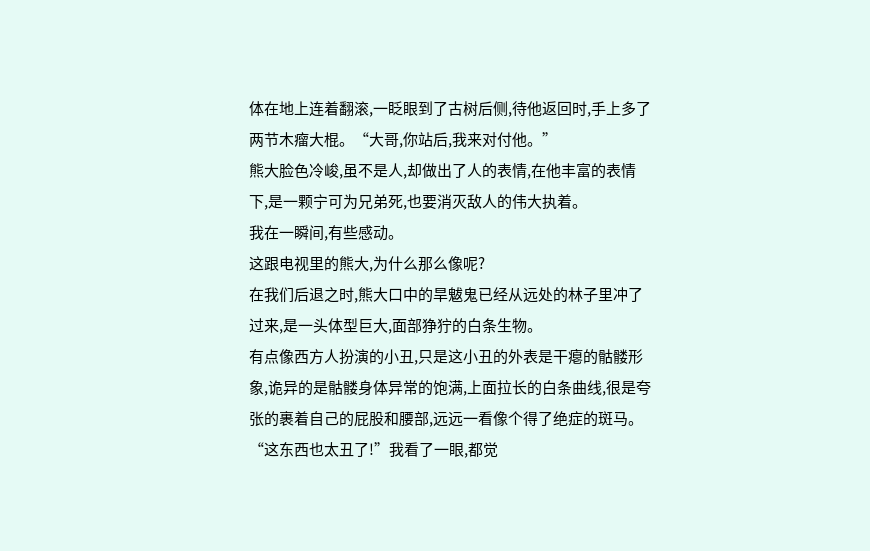体在地上连着翻滚,一眨眼到了古树后侧,待他返回时,手上多了两节木瘤大棍。“大哥,你站后,我来对付他。”
熊大脸色冷峻,虽不是人,却做出了人的表情,在他丰富的表情下,是一颗宁可为兄弟死,也要消灭敌人的伟大执着。
我在一瞬间,有些感动。
这跟电视里的熊大,为什么那么像呢?
在我们后退之时,熊大口中的旱魃鬼已经从远处的林子里冲了过来,是一头体型巨大,面部狰狞的白条生物。
有点像西方人扮演的小丑,只是这小丑的外表是干瘪的骷髅形象,诡异的是骷髅身体异常的饱满,上面拉长的白条曲线,很是夸张的裹着自己的屁股和腰部,远远一看像个得了绝症的斑马。
“这东西也太丑了!”我看了一眼,都觉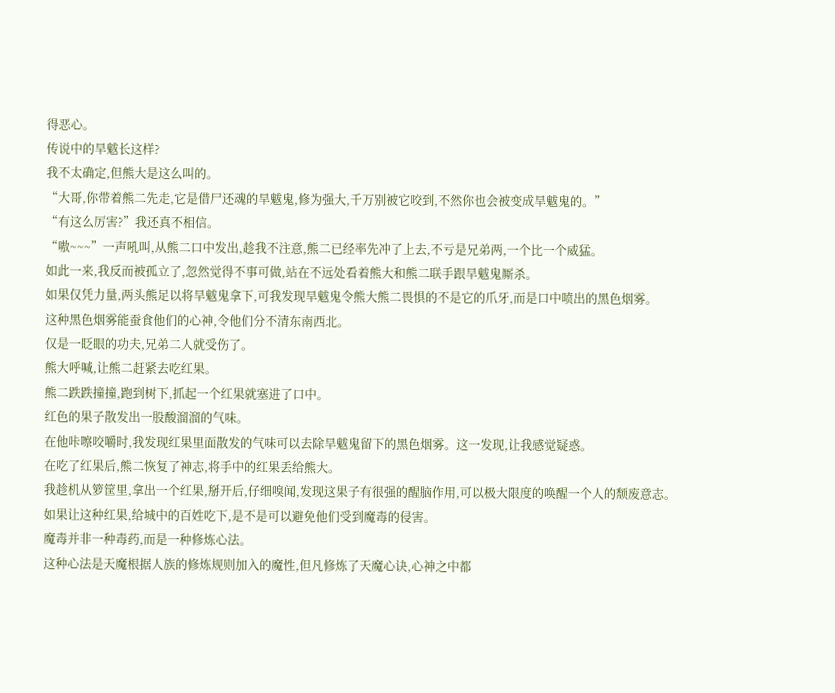得恶心。
传说中的旱魃长这样?
我不太确定,但熊大是这么叫的。
“大哥,你带着熊二先走,它是借尸还魂的旱魃鬼,修为强大,千万别被它咬到,不然你也会被变成旱魃鬼的。”
“有这么厉害?”我还真不相信。
“嗷~~~”一声吼叫,从熊二口中发出,趁我不注意,熊二已经率先冲了上去,不亏是兄弟两,一个比一个威猛。
如此一来,我反而被孤立了,忽然觉得不事可做,站在不远处看着熊大和熊二联手跟旱魃鬼厮杀。
如果仅凭力量,两头熊足以将旱魃鬼拿下,可我发现旱魃鬼令熊大熊二畏惧的不是它的爪牙,而是口中喷出的黑色烟雾。
这种黑色烟雾能蚕食他们的心神,令他们分不清东南西北。
仅是一眨眼的功夫,兄弟二人就受伤了。
熊大呼喊,让熊二赶紧去吃红果。
熊二跌跌撞撞,跑到树下,抓起一个红果就塞进了口中。
红色的果子散发出一股酸溜溜的气味。
在他咔嚓咬嚼时,我发现红果里面散发的气味可以去除旱魃鬼留下的黑色烟雾。这一发现,让我感觉疑惑。
在吃了红果后,熊二恢复了神志,将手中的红果丢给熊大。
我趁机从箩筐里,拿出一个红果,掰开后,仔细嗅闻,发现这果子有很强的醒脑作用,可以极大限度的唤醒一个人的颓废意志。
如果让这种红果,给城中的百姓吃下,是不是可以避免他们受到魔毒的侵害。
魔毒并非一种毒药,而是一种修炼心法。
这种心法是天魔根据人族的修炼规则加入的魔性,但凡修炼了天魔心诀,心神之中都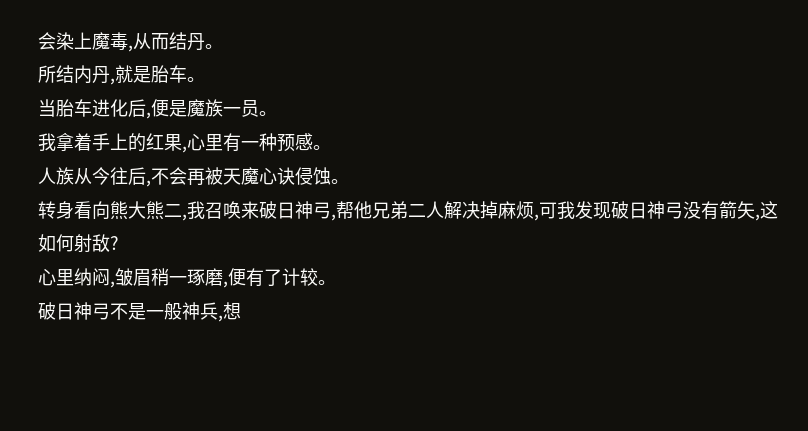会染上魔毒,从而结丹。
所结内丹,就是胎车。
当胎车进化后,便是魔族一员。
我拿着手上的红果,心里有一种预感。
人族从今往后,不会再被天魔心诀侵蚀。
转身看向熊大熊二,我召唤来破日神弓,帮他兄弟二人解决掉麻烦,可我发现破日神弓没有箭矢,这如何射敌?
心里纳闷,皱眉稍一琢磨,便有了计较。
破日神弓不是一般神兵,想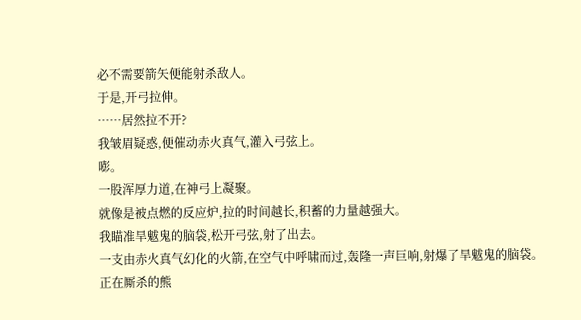必不需要箭矢便能射杀敌人。
于是,开弓拉伸。
……居然拉不开?
我皱眉疑惑,便催动赤火真气,灌入弓弦上。
嘭。
一股浑厚力道,在神弓上凝聚。
就像是被点燃的反应炉,拉的时间越长,积蓄的力量越强大。
我瞄准旱魃鬼的脑袋,松开弓弦,射了出去。
一支由赤火真气幻化的火箭,在空气中呼啸而过,轰隆一声巨响,射爆了旱魃鬼的脑袋。
正在厮杀的熊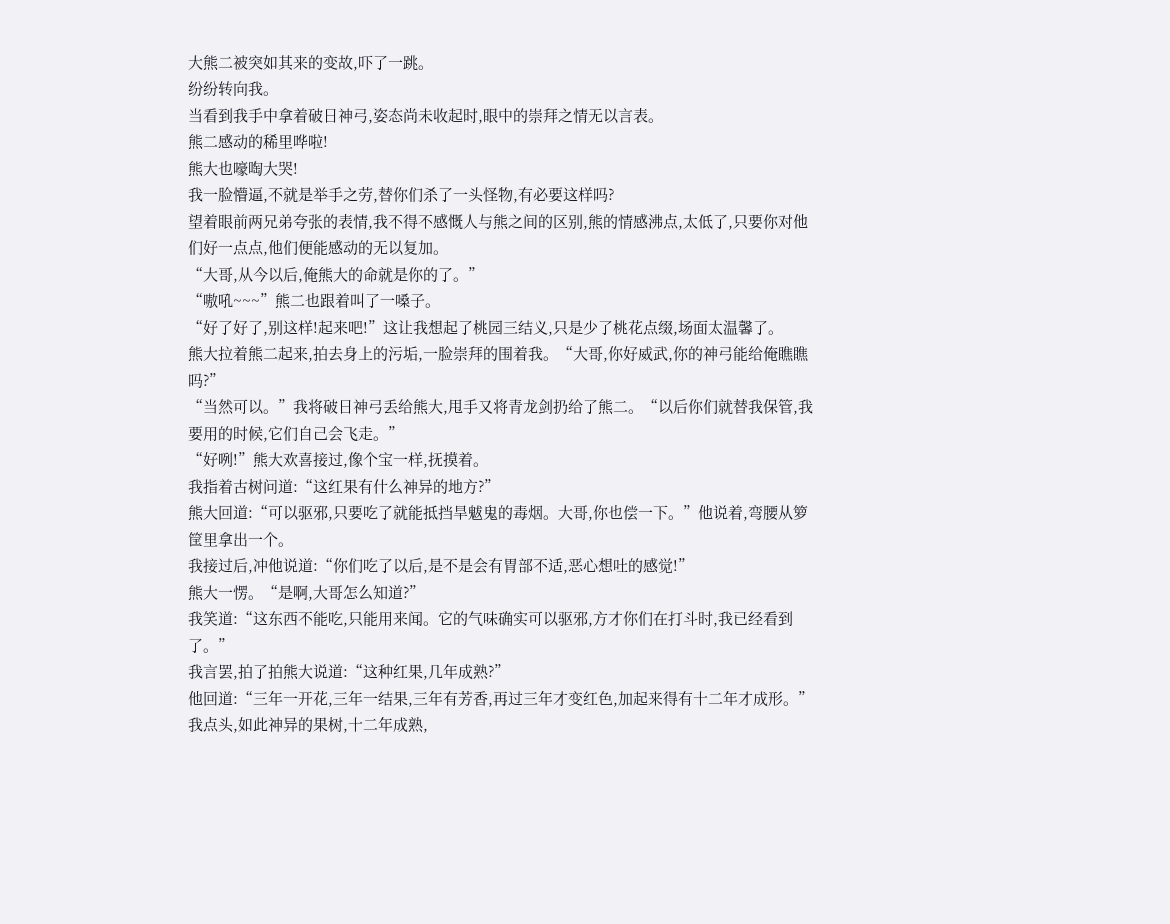大熊二被突如其来的变故,吓了一跳。
纷纷转向我。
当看到我手中拿着破日神弓,姿态尚未收起时,眼中的崇拜之情无以言表。
熊二感动的稀里哗啦!
熊大也嚎啕大哭!
我一脸懵逼,不就是举手之劳,替你们杀了一头怪物,有必要这样吗?
望着眼前两兄弟夸张的表情,我不得不感慨人与熊之间的区别,熊的情感沸点,太低了,只要你对他们好一点点,他们便能感动的无以复加。
“大哥,从今以后,俺熊大的命就是你的了。”
“嗷吼~~~”熊二也跟着叫了一嗓子。
“好了好了,别这样!起来吧!”这让我想起了桃园三结义,只是少了桃花点缀,场面太温馨了。
熊大拉着熊二起来,拍去身上的污垢,一脸崇拜的围着我。“大哥,你好威武,你的神弓能给俺瞧瞧吗?”
“当然可以。”我将破日神弓丢给熊大,甩手又将青龙剑扔给了熊二。“以后你们就替我保管,我要用的时候,它们自己会飞走。”
“好咧!”熊大欢喜接过,像个宝一样,抚摸着。
我指着古树问道:“这红果有什么神异的地方?”
熊大回道:“可以驱邪,只要吃了就能抵挡旱魃鬼的毒烟。大哥,你也偿一下。”他说着,弯腰从箩筐里拿出一个。
我接过后,冲他说道:“你们吃了以后,是不是会有胃部不适,恶心想吐的感觉!”
熊大一愣。“是啊,大哥怎么知道?”
我笑道:“这东西不能吃,只能用来闻。它的气味确实可以驱邪,方才你们在打斗时,我已经看到了。”
我言罢,拍了拍熊大说道:“这种红果,几年成熟?”
他回道:“三年一开花,三年一结果,三年有芳香,再过三年才变红色,加起来得有十二年才成形。”
我点头,如此神异的果树,十二年成熟,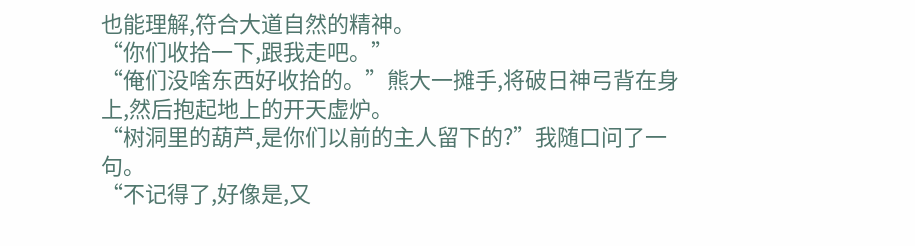也能理解,符合大道自然的精神。
“你们收拾一下,跟我走吧。”
“俺们没啥东西好收拾的。”熊大一摊手,将破日神弓背在身上,然后抱起地上的开天虚炉。
“树洞里的葫芦,是你们以前的主人留下的?”我随口问了一句。
“不记得了,好像是,又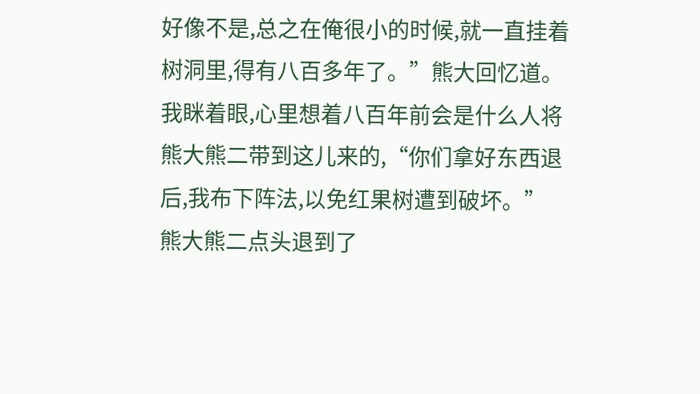好像不是,总之在俺很小的时候,就一直挂着树洞里,得有八百多年了。”熊大回忆道。
我眯着眼,心里想着八百年前会是什么人将熊大熊二带到这儿来的,“你们拿好东西退后,我布下阵法,以免红果树遭到破坏。”
熊大熊二点头退到了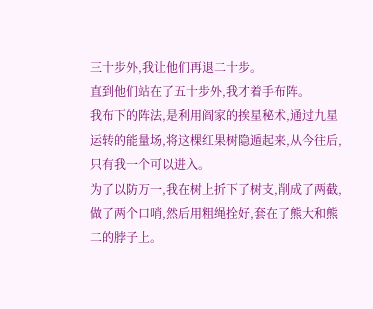三十步外,我让他们再退二十步。
直到他们站在了五十步外,我才着手布阵。
我布下的阵法,是利用阎家的挨星秘术,通过九星运转的能量场,将这棵红果树隐遁起来,从今往后,只有我一个可以进入。
为了以防万一,我在树上折下了树支,削成了两截,做了两个口哨,然后用粗绳拴好,套在了熊大和熊二的脖子上。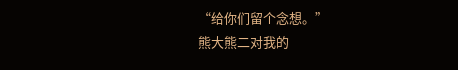“给你们留个念想。”
熊大熊二对我的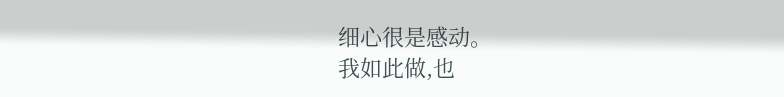细心很是感动。
我如此做,也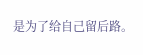是为了给自己留后路。